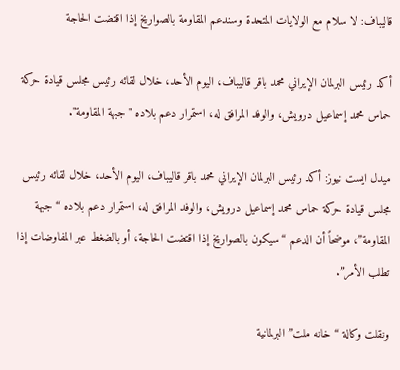قاليباف: لا سلام مع الولايات المتحدة وسندعم المقاومة بالصواريخ إذا اقتضت الحاجة

أكد رئيس البرلمان الإيراني محمد باقر قاليباف، اليوم الأحد، خلال لقائه رئيس مجلس قيادة حركة حماس محمد إسماعيل درويش، والوفد المرافق له، استمرار دعم بلاده "جبهة المقاومة".

ميدل ايست نيوز: أكد رئيس البرلمان الإيراني محمد باقر قاليباف، اليوم الأحد، خلال لقائه رئيس مجلس قيادة حركة حماس محمد إسماعيل درويش، والوفد المرافق له، استمرار دعم بلاده “جبهة المقاومة”، موضحاً أن الدعم “سيكون بالصواريخ إذا اقتضت الحاجة، أو بالضغط عبر المفاوضات إذا تطلب الأمر”.

ونقلت وكالة “خانه ملت” البرلمانية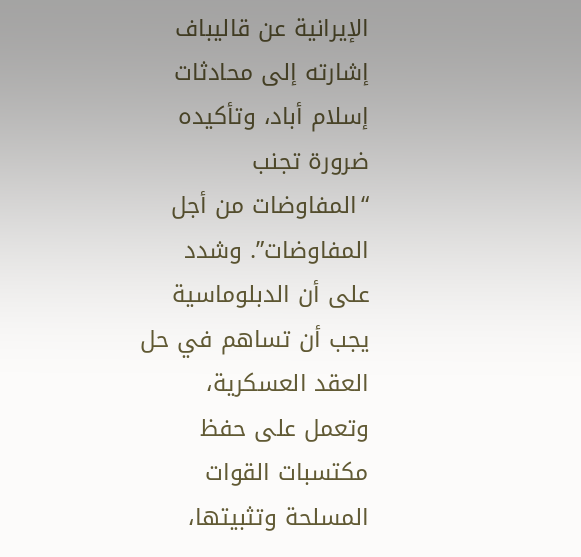الإيرانية عن قاليباف إشارته إلى محادثات إسلام أباد، وتأكيده ضرورة تجنب “المفاوضات من أجل المفاوضات”. وشدد على أن الدبلوماسية يجب أن تساهم في حل العقد العسكرية، وتعمل على حفظ مكتسبات القوات المسلحة وتثبيتها،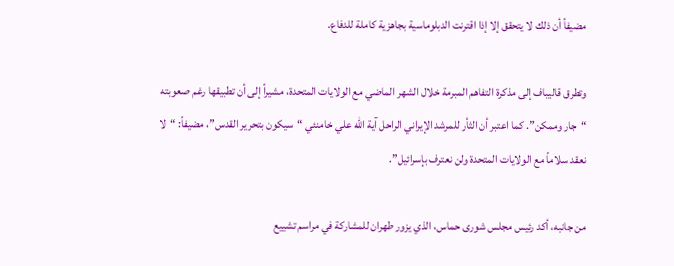مضيفاً أن ذلك لا يتحقق إلا إذا اقترنت الدبلوماسية بجاهزية كاملة للدفاع.

وتطرق قاليباف إلى مذكرة التفاهم المبرمة خلال الشهر الماضي مع الولايات المتحدة، مشيراً إلى أن تطبيقها رغم صعوبته “جار وممكن”. كما اعتبر أن الثأر للمرشد الإيراني الراحل آية الله علي خامنئي “سيكون بتحرير القدس”، مضيفاً: “لا نعقد سلاماً مع الولايات المتحدة ولن نعترف بإسرائيل”.

من جانبه، أكد رئيس مجلس شورى حماس، الذي يزور طهران للمشاركة في مراسم تشييع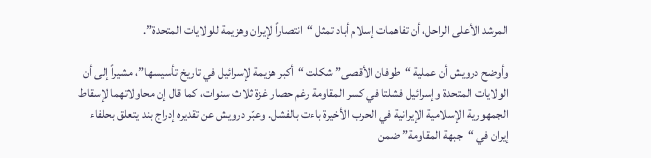المرشد الأعلى الراحل، أن تفاهمات إسلام أباد تمثل “انتصاراً لإيران وهزيمة للولايات المتحدة”.

وأوضح درويش أن عملية “طوفان الأقصى” شكلت “أكبر هزيمة لإسرائيل في تاريخ تأسيسها”، مشيراً إلى أن الولايات المتحدة وإسرائيل فشلتا في كسر المقاومة رغم حصار غزة ثلاث سنوات، كما قال إن محاولاتهما لإسقاط الجمهورية الإسلامية الإيرانية في الحرب الأخيرة باءت بالفشل. وعبّر درويش عن تقديره إدراج بند يتعلق بحلفاء إيران في “جبهة المقاومة” ضمن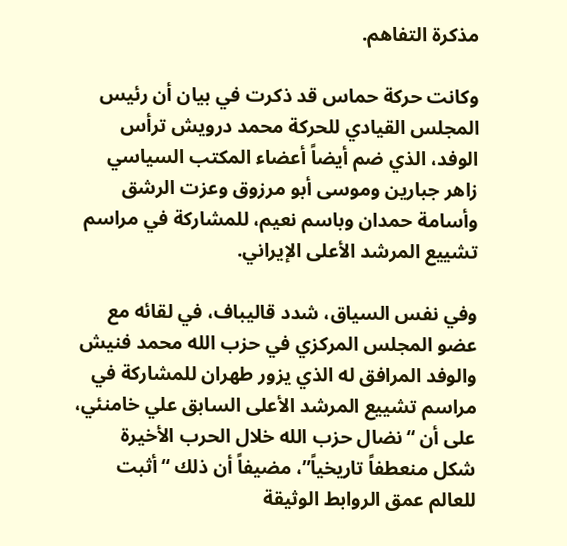مذكرة التفاهم.

وكانت حركة حماس قد ذكرت في بيان أن رئيس المجلس القيادي للحركة محمد درويش ترأس الوفد، الذي ضم أيضاً أعضاء المكتب السياسي زاهر جبارين وموسى أبو مرزوق وعزت الرشق وأسامة حمدان وباسم نعيم، للمشاركة في مراسم تشييع المرشد الأعلى الإيراني.

وفي نفس السياق، شدد قاليباف، في لقائه مع عضو المجلس المركزي في حزب الله محمد فنيش والوفد المرافق له الذي يزور طهران للمشاركة في مراسم تشييع المرشد الأعلى السابق علي خامنئي، على أن “نضال حزب الله خلال الحرب الأخيرة شكل منعطفاً تاريخياً”، مضيفاً أن ذلك “أثبت للعالم عمق الروابط الوثيقة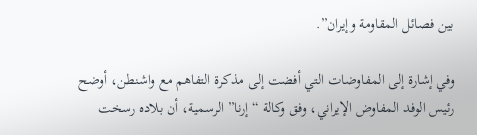بين فصائل المقاومة وإيران”.

وفي إشارة إلى المفاوضات التي أفضت إلى مذكرة التفاهم مع واشنطن، أوضح رئيس الوفد المفاوض الإيراني، وفق وكالة “إرنا” الرسمية، أن بلاده رسخت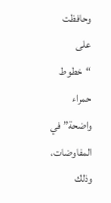وحافظت على “خطوط حمراء واضحة” في المفاوضات، وذلك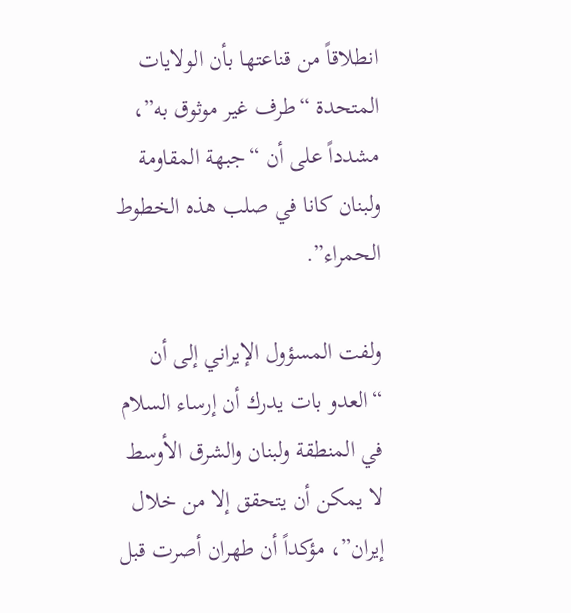انطلاقاً من قناعتها بأن الولايات المتحدة “طرف غير موثوق به”، مشدداً على أن “جبهة المقاومة ولبنان كانا في صلب هذه الخطوط الحمراء”.

ولفت المسؤول الإيراني إلى أن “العدو بات يدرك أن إرساء السلام في المنطقة ولبنان والشرق الأوسط لا يمكن أن يتحقق إلا من خلال إيران”، مؤكداً أن طهران أصرت قبل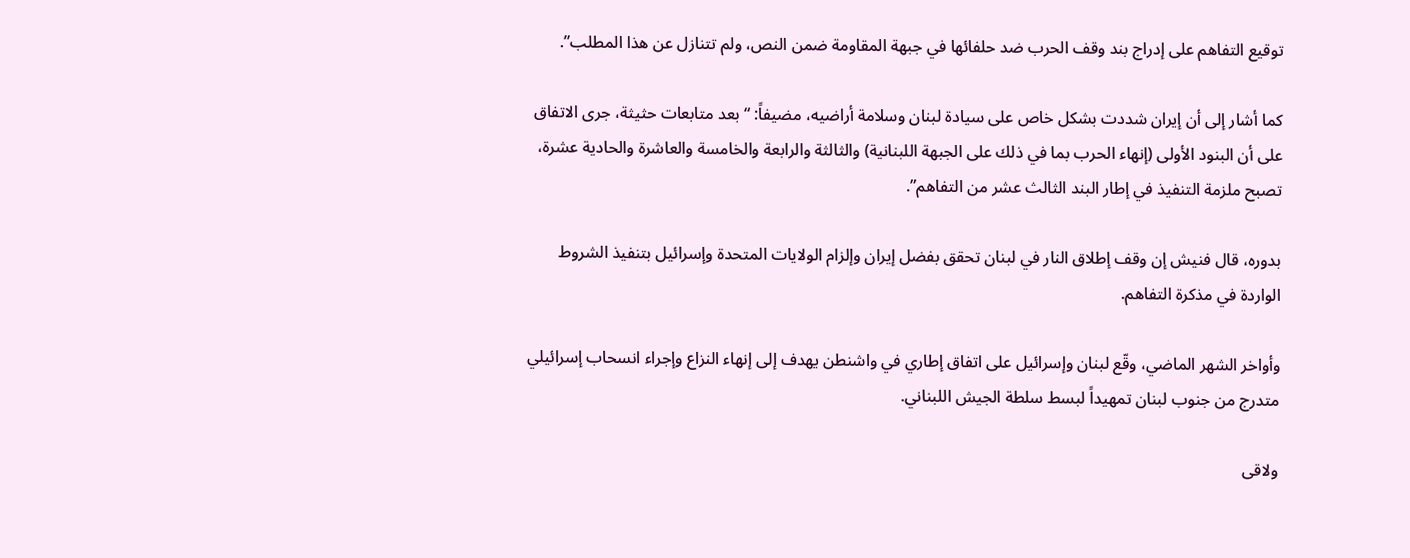توقيع التفاهم على إدراج بند وقف الحرب ضد حلفائها في جبهة المقاومة ضمن النص، ولم تتنازل عن هذا المطلب”.

كما أشار إلى أن إيران شددت بشكل خاص على سيادة لبنان وسلامة أراضيه، مضيفاً: “بعد متابعات حثيثة، جرى الاتفاق على أن البنود الأولى (إنهاء الحرب بما في ذلك على الجبهة اللبنانية) والثالثة والرابعة والخامسة والعاشرة والحادية عشرة، تصبح ملزمة التنفيذ في إطار البند الثالث عشر من التفاهم”.

بدوره، قال فنيش إن وقف إطلاق النار في لبنان تحقق بفضل إيران وإلزام الولايات المتحدة وإسرائيل بتنفيذ الشروط الواردة في مذكرة التفاهم.

وأواخر الشهر الماضي، وقّع لبنان وإسرائيل على اتفاق إطاري في واشنطن يهدف إلى إنهاء النزاع وإجراء انسحاب إسرائيلي متدرج من جنوب لبنان تمهيداً لبسط سلطة الجيش اللبناني.

ولاقى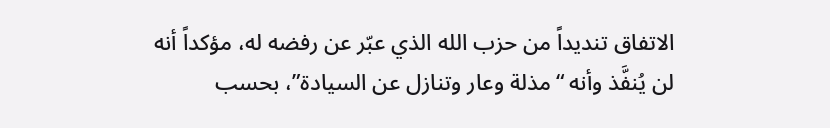الاتفاق تنديداً من حزب الله الذي عبّر عن رفضه له، مؤكداً أنه لن يُنفَّذ وأنه “مذلة وعار وتنازل عن السيادة”، بحسب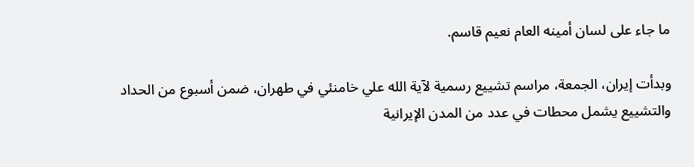ما جاء على لسان أمينه العام نعيم قاسم.

وبدأت إيران، الجمعة، مراسم تشييع رسمية لآية الله علي خامنئي في طهران، ضمن أسبوع من الحداد والتشييع يشمل محطات في عدد من المدن الإيرانية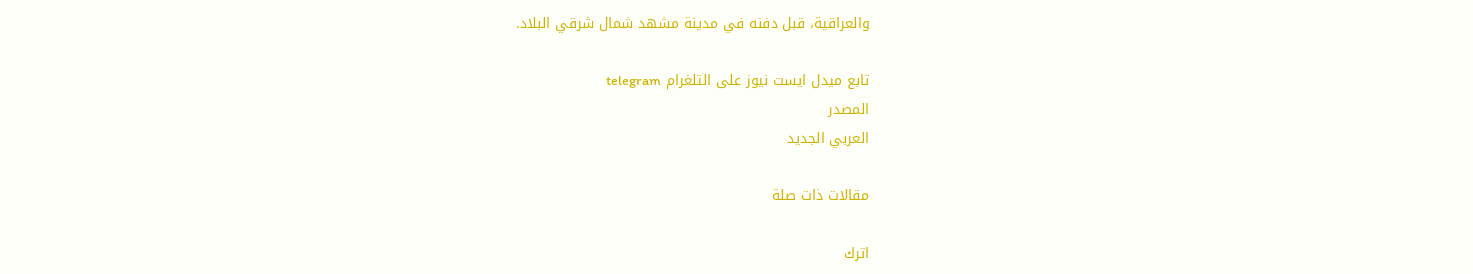والعراقية، قبل دفنه في مدينة مشهد شمال شرقي البلاد.

تابع ميدل ايست نيوز على التلغرام telegram
المصدر
العربي الجديد

مقالات ذات صلة

اترك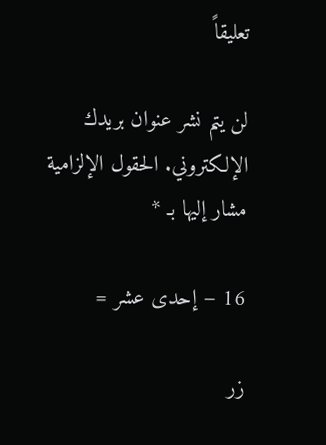تعليقاً

لن يتم نشر عنوان بريدك الإلكتروني. الحقول الإلزامية مشار إليها بـ *

16 − إحدى عشر =

زر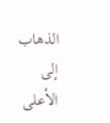الذهاب إلى الأعلى